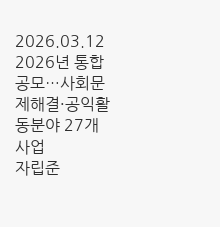2026.03.12
2026년 통합 공모…사회문제해결·공익활동분야 27개 사업
자립준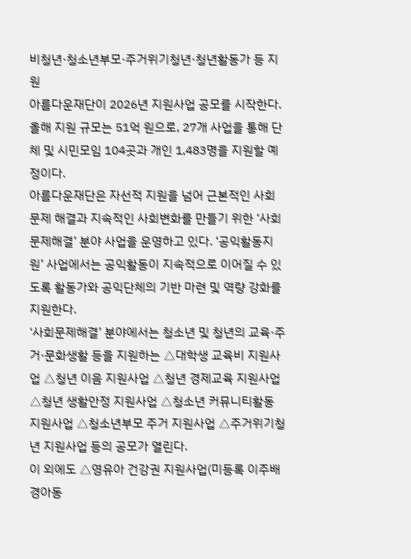비청년·청소년부모·주거위기청년·청년활동가 등 지원
아름다운재단이 2026년 지원사업 공모를 시작한다. 올해 지원 규모는 51억 원으로, 27개 사업을 통해 단체 및 시민모임 104곳과 개인 1,483명을 지원할 예정이다.
아름다운재단은 자선적 지원을 넘어 근본적인 사회문제 해결과 지속적인 사회변화를 만들기 위한 ‘사회문제해결’ 분야 사업을 운영하고 있다. ‘공익활동지원’ 사업에서는 공익활동이 지속적으로 이어질 수 있도록 활동가와 공익단체의 기반 마련 및 역량 강화를 지원한다.
‘사회문제해결’ 분야에서는 청소년 및 청년의 교육·주거·문화생활 등을 지원하는 △대학생 교육비 지원사업 △청년 이음 지원사업 △청년 경제교육 지원사업 △청년 생활안정 지원사업 △청소년 커뮤니티활동 지원사업 △청소년부모 주거 지원사업 △주거위기청년 지원사업 등의 공모가 열린다.
이 외에도 △영유아 건강권 지원사업(미등록 이주배경아동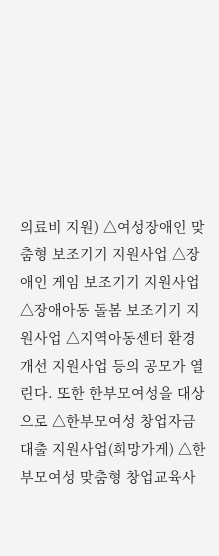의료비 지원) △여성장애인 맞춤형 보조기기 지원사업 △장애인 게임 보조기기 지원사업 △장애아동 돌봄 보조기기 지원사업 △지역아동센터 환경개선 지원사업 등의 공모가 열린다. 또한 한부모여성을 대상으로 △한부모여성 창업자금 대출 지원사업(희망가게) △한부모여성 맞춤형 창업교육사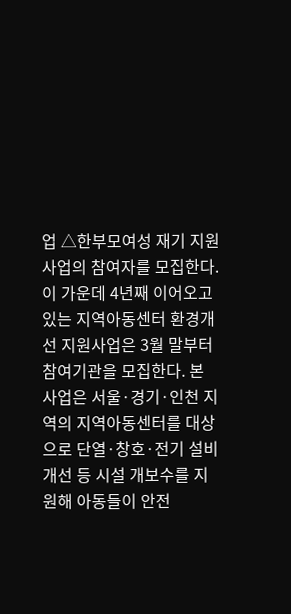업 △한부모여성 재기 지원사업의 참여자를 모집한다.
이 가운데 4년째 이어오고 있는 지역아동센터 환경개선 지원사업은 3월 말부터 참여기관을 모집한다. 본 사업은 서울·경기·인천 지역의 지역아동센터를 대상으로 단열·창호·전기 설비 개선 등 시설 개보수를 지원해 아동들이 안전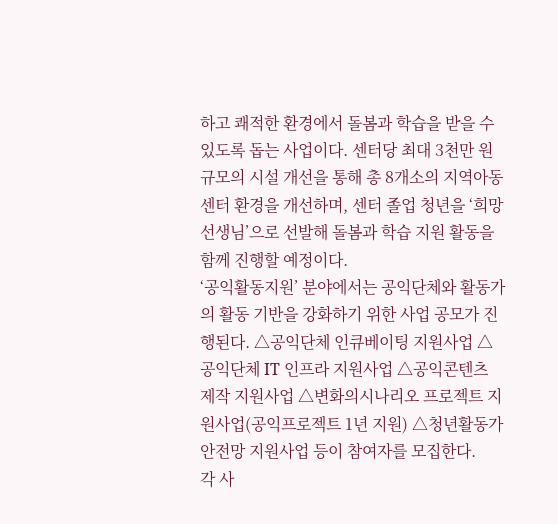하고 쾌적한 환경에서 돌봄과 학습을 받을 수 있도록 돕는 사업이다. 센터당 최대 3천만 원 규모의 시설 개선을 통해 총 8개소의 지역아동센터 환경을 개선하며, 센터 졸업 청년을 ‘희망선생님’으로 선발해 돌봄과 학습 지원 활동을 함께 진행할 예정이다.
‘공익활동지원’ 분야에서는 공익단체와 활동가의 활동 기반을 강화하기 위한 사업 공모가 진행된다. △공익단체 인큐베이팅 지원사업 △공익단체 IT 인프라 지원사업 △공익콘텐츠 제작 지원사업 △변화의시나리오 프로젝트 지원사업(공익프로젝트 1년 지원) △청년활동가 안전망 지원사업 등이 참여자를 모집한다.
각 사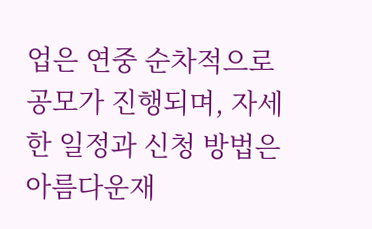업은 연중 순차적으로 공모가 진행되며, 자세한 일정과 신청 방법은 아름다운재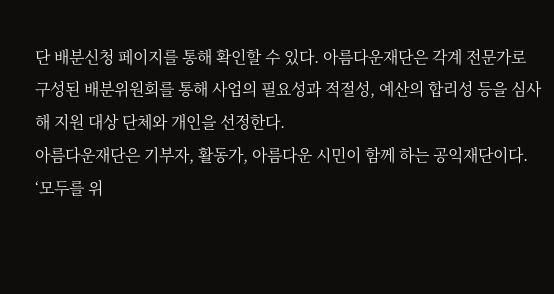단 배분신청 페이지를 통해 확인할 수 있다. 아름다운재단은 각계 전문가로 구성된 배분위원회를 통해 사업의 필요성과 적절성, 예산의 합리성 등을 심사해 지원 대상 단체와 개인을 선정한다.
아름다운재단은 기부자, 활동가, 아름다운 시민이 함께 하는 공익재단이다. ‘모두를 위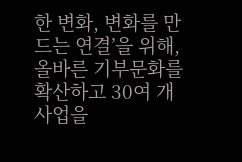한 변화, 변화를 만드는 연결’을 위해, 올바른 기부문화를 확산하고 30여 개 사업을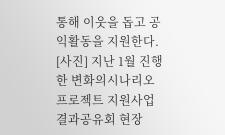통해 이웃을 돕고 공익활동을 지원한다.
[사진] 지난 1월 진행한 변화의시나리오 프로젝트 지원사업 결과공유회 현장